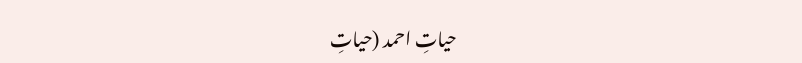حیاتِ احمد (حیاتِ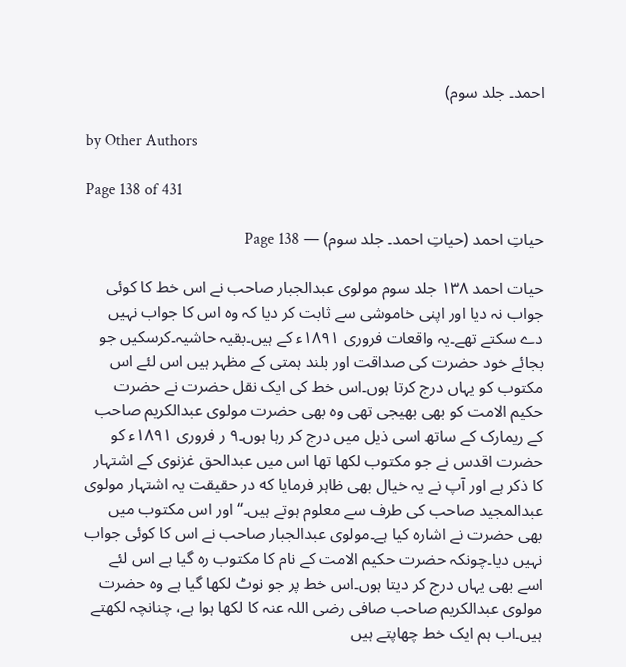احمد۔ جلد سوم)

by Other Authors

Page 138 of 431

حیاتِ احمد (حیاتِ احمد۔ جلد سوم) — Page 138

حیات احمد ۱۳۸ جلد سوم مولوی عبدالجبار صاحب نے اس خط کا کوئی جواب نہ دیا اور اپنی خاموشی سے ثابت کر دیا کہ وہ اس کا جواب نہیں دے سکتے تھے۔یہ واقعات فروری ۱۸۹۱ء کے ہیں۔بقیہ حاشیہ۔کرسکیں جو بجائے خود حضرت کی صداقت اور بلند ہمتی کے مظہر ہیں اس لئے اس مکتوب کو یہاں درج کرتا ہوں۔اس خط کی ایک نقل حضرت نے حضرت حکیم الامت کو بھی بھیجی تھی وہ بھی حضرت مولوی عبدالکریم صاحب کے ریمارک کے ساتھ اسی ذیل میں درج کر رہا ہوں۔۹ ر فروری ۱۸۹۱ء کو حضرت اقدس نے جو مکتوب لکھا تھا اس میں عبدالحق غزنوی کے اشتہار کا ذکر ہے اور آپ نے یہ خیال بھی ظاہر فرمایا که در حقیقت یہ اشتہار مولوی عبدالمجید صاحب کی طرف سے معلوم ہوتے ہیں۔“ اور اس مکتوب میں بھی حضرت نے اشارہ کیا ہے۔مولوی عبدالجبار صاحب نے اس کا کوئی جواب نہیں دیا۔چونکہ حضرت حکیم الامت کے نام کا مکتوب رہ گیا ہے اس لئے اسے بھی یہاں درج کر دیتا ہوں۔اس خط پر جو نوٹ لکھا گیا ہے وہ حضرت مولوی عبدالکریم صاحب صافی رضی اللہ عنہ کا لکھا ہوا ہے، چنانچہ لکھتے ہیں۔اب ہم ایک خط چھاپتے ہیں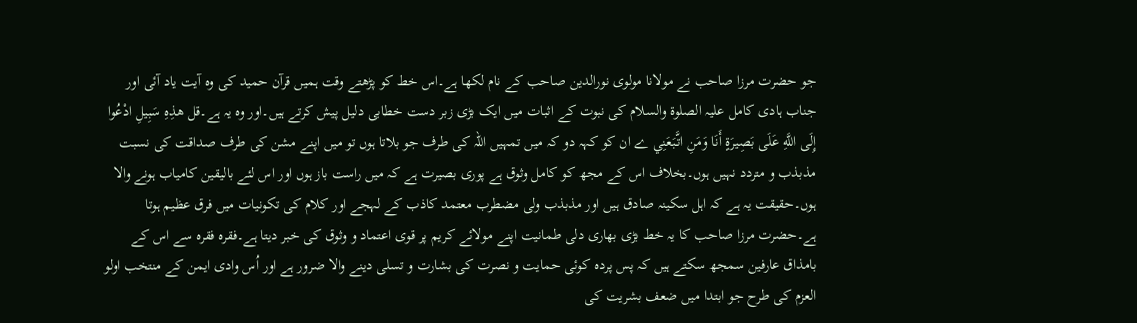جو حضرت مرزا صاحب نے مولانا مولوی نورالدین صاحب کے نام لکھا ہے۔اس خط کو پڑھتے وقت ہمیں قرآن حمید کی وہ آیت یاد آئی اور جناب ہادی کامل علیہ الصلوۃ والسلام کی نبوت کے اثبات میں ایک بڑی زبر دست خطابی دلیل پیش کرتے ہیں۔اور وہ یہ ہے۔قل هذِهِ سَبِيلِ ادْعُوا إِلَى اللَّهِ عَلَى بَصِيرَةٍ أَنَا وَمَنِ اتَّبَعَنِي ے ان کو کہہ دو کہ میں تمہیں اللہ کی طرف جو بلاتا ہوں تو میں اپنے مشن کی طرف صداقت کی نسبت مذبذب و متردد نہیں ہوں۔بخلاف اس کے مجھ کو کامل وثوق ہے پوری بصیرت ہے کہ میں راست باز ہوں اور اس لئے بالیقین کامیاب ہونے والا ہوں۔حقیقت یہ ہے کہ اہل سکینہ صادق ہیں اور مذبذب ولی مضطرب معتمد کاذب کے لہجے اور کلام کی تکونیات میں فرق عظیم ہوتا ہے۔حضرت مرزا صاحب کا یہ خط بڑی بھاری دلی طمانیت اپنے مولائے کریم پر قوی اعتماد و وثوق کی خبر دیتا ہے۔فقرہ فقرہ سے اس کے بامذاق عارفین سمجھ سکتے ہیں کہ پس پردہ کوئی حمایت و نصرت کی بشارت و تسلی دینے والا ضرور ہے اور اُس وادی ایمن کے منتخب اولو العزم کی طرح جو ابتدا میں ضعف بشریت کی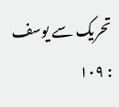تحریک سے يوسف : ١٠٩